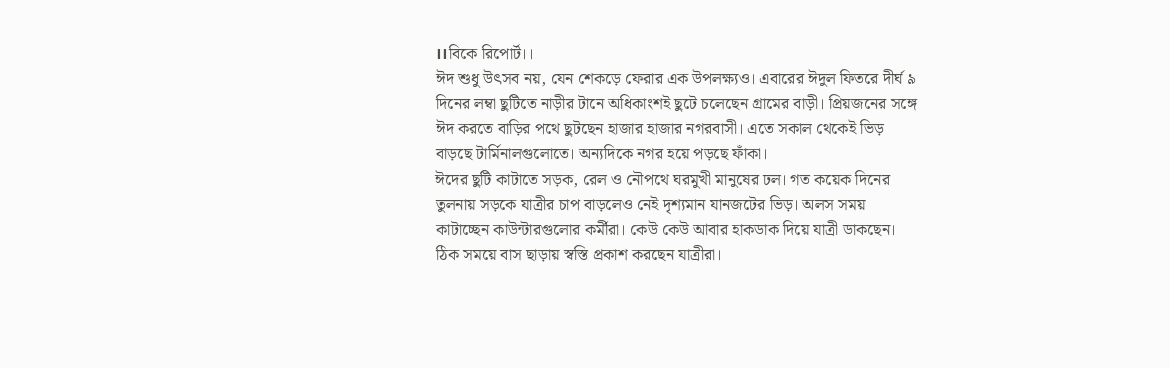।।বিকে রিপোর্ট।।
ঈদ শুধু উৎসব নয়, যেন শেকড়ে ফেরার এক উপলক্ষ্যও। এবারের ঈদুল ফিতরে দীর্ঘ ৯ দিনের লম্বা ছুটিতে নাড়ীর টানে অধিকাংশই ছুটে চলেছেন গ্রামের বাড়ী। প্রিয়জনের সঙ্গে ঈদ করতে বাড়ির পথে ছুটছেন হাজার হাজার নগরবাসী। এতে সকাল থেকেই ভিড় বাড়ছে টার্মিনালগুলোতে। অন্যদিকে নগর হয়ে পড়ছে ফাঁকা।
ঈদের ছুটি কাটাতে সড়ক, রেল ও নৌপথে ঘরমুখী মানুষের ঢল। গত কয়েক দিনের তুলনায় সড়কে যাত্রীর চাপ বাড়লেও নেই দৃশ্যমান যানজটের ভিড়। অলস সময় কাটাচ্ছেন কাউন্টারগুলোর কর্মীরা। কেউ কেউ আবার হাকডাক দিয়ে যাত্রী ডাকছেন। ঠিক সময়ে বাস ছাড়ায় স্বস্তি প্রকাশ করছেন যাত্রীরা।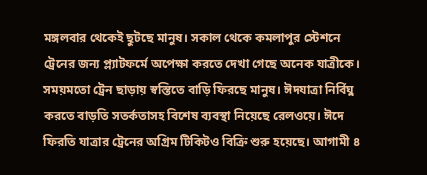মঙ্গলবার থেকেই ছুটছে মানুষ। সকাল থেকে কমলাপুর স্টেশনে ট্রেনের জন্য প্ল্যাটফর্মে অপেক্ষা করতে দেখা গেছে অনেক যাত্রীকে।
সময়মতো ট্রেন ছাড়ায় স্বস্তিতে বাড়ি ফিরছে মানুষ। ঈদযাত্রা নির্বিঘ্ন করতে বাড়তি সতর্কতাসহ বিশেষ ব্যবস্থা নিয়েছে রেলওয়ে। ঈদে ফিরতি যাত্রার ট্রেনের অগ্রিম টিকিটও বিক্রি শুরু হয়েছে। আগামী ৪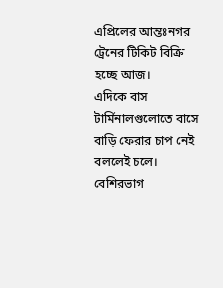এপ্রিলের আন্তঃনগর ট্রেনের টিকিট বিক্রি হচ্ছে আজ।
এদিকে বাস টার্মিনালগুলোতে বাসে বাড়ি ফেরার চাপ নেই বললেই চলে। বেশিরভাগ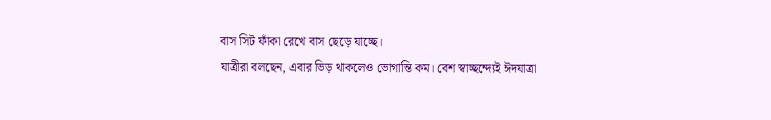বাস সিট ফাঁকা রেখে বাস ছেড়ে যাচ্ছে।
যাত্রীরা বলছেন, এবার ভিড় থাকলেও ভোগান্তি কম। বেশ স্বাচ্ছন্দ্যেই ঈদযাত্রা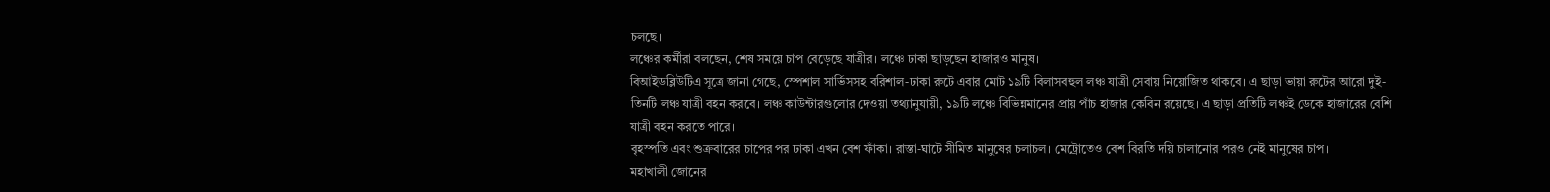চলছে।
লঞ্চের কর্মীরা বলছেন, শেষ সময়ে চাপ বেড়েছে যাত্রীর। লঞ্চে ঢাকা ছাড়ছেন হাজারও মানুষ।
বিআইডব্লিউটিএ সূত্রে জানা গেছে, স্পেশাল সার্ভিসসহ বরিশাল-ঢাকা রুটে এবার মোট ১৯টি বিলাসবহুল লঞ্চ যাত্রী সেবায় নিয়োজিত থাকবে। এ ছাড়া ভায়া রুটের আরো দুই-তিনটি লঞ্চ যাত্রী বহন করবে। লঞ্চ কাউন্টারগুলোর দেওয়া তথ্যানুযায়ী, ১৯টি লঞ্চে বিভিন্নমানের প্রায় পাঁচ হাজার কেবিন রয়েছে। এ ছাড়া প্রতিটি লঞ্চই ডেকে হাজারের বেশি যাত্রী বহন করতে পারে।
বৃহস্পতি এবং শুক্রবারের চাপের পর ঢাকা এখন বেশ ফাঁকা। রাস্তা-ঘাটে সীমিত মানুষের চলাচল। মেট্রোতেও বেশ বিরতি দয়ি চালানোর পরও নেই মানুষের চাপ।
মহাখালী জোনের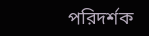পরিদর্শক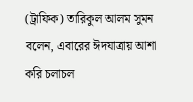(ট্রাফিক) তারিকুল আলম সুমন বলেন, এবারের ঈদযাত্রায় আশা করি চলাচল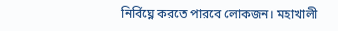নির্বিঘ্নে করতে পারবে লোকজন। মহাখালী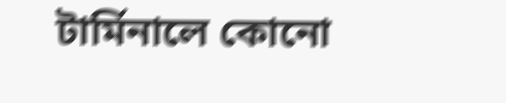টার্মিনালে কোনো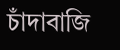চাঁদাবাজি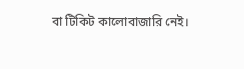বা টিকিট কালোবাজারি নেই।